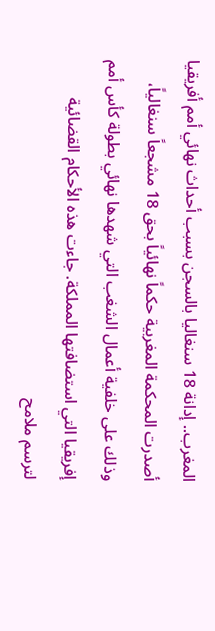المغرب.. إدانة 18 سنغاليا بالسجن بسبب أحداث نهائي أمم أفريقيا
أصدرت المحكمة المغربية حكماً نهائياً بحق 18 مشجعاً سنغالياً، وذلك على خلفية أعمال الشغب التي شهدها نهائي بطولة كأس أمم إفريقيا التي استضافتها المملكة. جاءت هذه الأحكام القضائية لترسم ملامح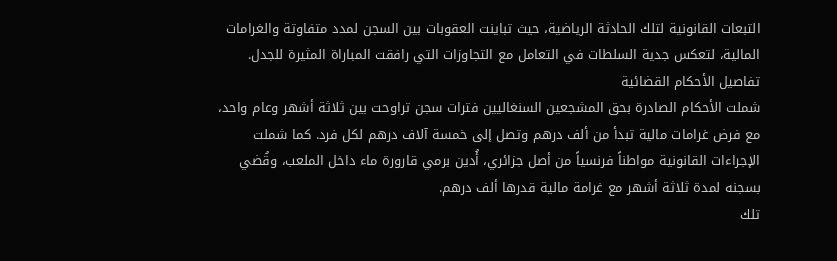التبعات القانونية لتلك الحادثة الرياضية، حيث تباينت العقوبات بين السجن لمدد متفاوتة والغرامات المالية، لتعكس جدية السلطات في التعامل مع التجاوزات التي رافقت المباراة المثيرة للجدل.
تفاصيل الأحكام القضائية
شملت الأحكام الصادرة بحق المشجعين السنغاليين فترات سجن تراوحت بين ثلاثة أشهر وعام واحد، مع فرض غرامات مالية تبدأ من ألف درهم وتصل إلى خمسة آلاف درهم لكل فرد. كما شملت الإجراءات القانونية مواطناً فرنسياً من أصل جزائري، أُدين برمي قارورة ماء داخل الملعب، وقُضي بسجنه لمدة ثلاثة أشهر مع غرامة مالية قدرها ألف درهم.
تلك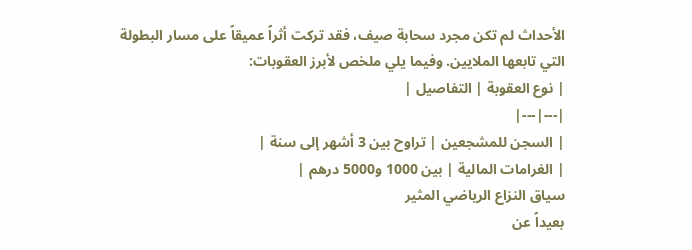الأحداث لم تكن مجرد سحابة صيف، فقد تركت أثراً عميقاً على مسار البطولة التي تابعها الملايين. وفيما يلي ملخص لأبرز العقوبات:
| نوع العقوبة | التفاصيل |
|---|---|
| السجن للمشجعين | تراوح بين 3 أشهر إلى سنة |
| الغرامات المالية | بين 1000 و5000 درهم |
سياق النزاع الرياضي المثير
بعيداً عن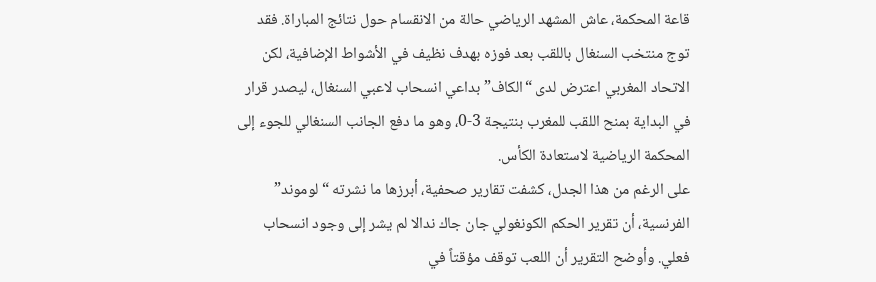قاعة المحكمة، عاش المشهد الرياضي حالة من الانقسام حول نتائج المباراة. فقد توج منتخب السنغال باللقب بعد فوزه بهدف نظيف في الأشواط الإضافية، لكن الاتحاد المغربي اعترض لدى “الكاف” بداعي انسحاب لاعبي السنغال، ليصدر قرار في البداية بمنح اللقب للمغرب بنتيجة 3-0، وهو ما دفع الجانب السنغالي للجوء إلى المحكمة الرياضية لاستعادة الكأس.
على الرغم من هذا الجدل، كشفت تقارير صحفية، أبرزها ما نشرته “لوموند” الفرنسية، أن تقرير الحكم الكونغولي جان جاك ندالا لم يشر إلى وجود انسحاب فعلي. وأوضح التقرير أن اللعب توقف مؤقتاً في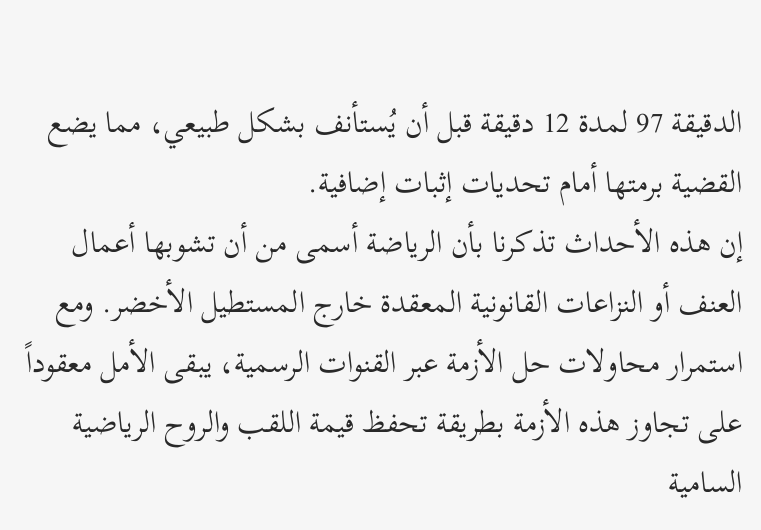الدقيقة 97 لمدة 12 دقيقة قبل أن يُستأنف بشكل طبيعي، مما يضع القضية برمتها أمام تحديات إثبات إضافية.
إن هذه الأحداث تذكرنا بأن الرياضة أسمى من أن تشوبها أعمال العنف أو النزاعات القانونية المعقدة خارج المستطيل الأخضر. ومع استمرار محاولات حل الأزمة عبر القنوات الرسمية، يبقى الأمل معقوداً على تجاوز هذه الأزمة بطريقة تحفظ قيمة اللقب والروح الرياضية السامية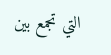التي تجمع بين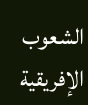الشعوب الإفريقية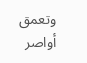وتعمق أواصر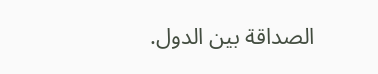الصداقة بين الدول.